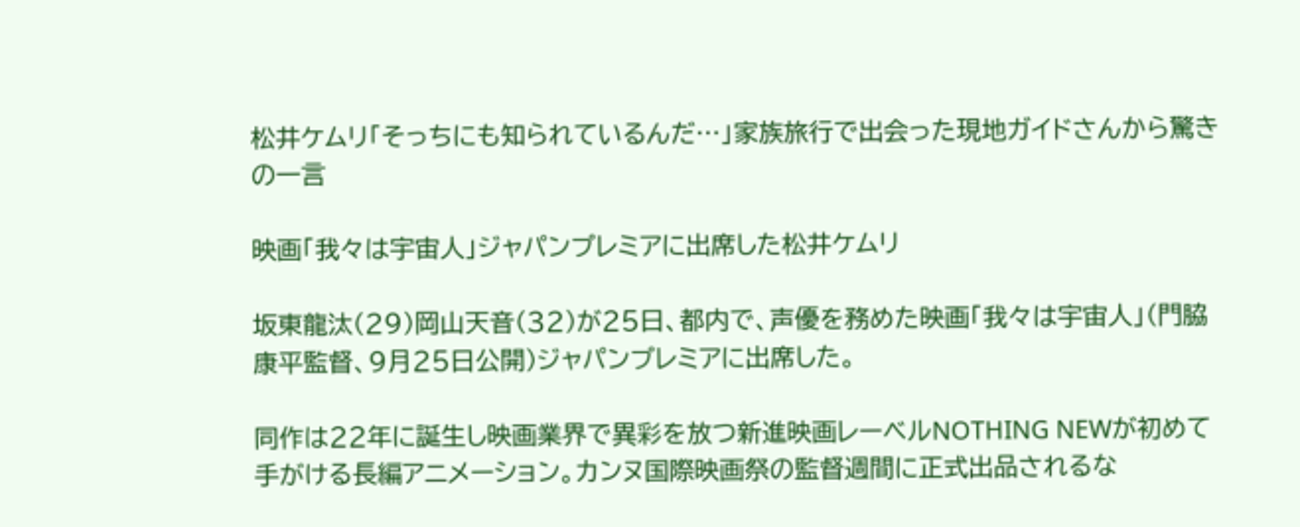松井ケムリ「そっちにも知られているんだ…」家族旅行で出会った現地ガイドさんから驚きの一言

映画「我々は宇宙人」ジャパンプレミアに出席した松井ケムリ

坂東龍汰(29)岡山天音(32)が25日、都内で、声優を務めた映画「我々は宇宙人」(門脇康平監督、9月25日公開)ジャパンプレミアに出席した。

同作は22年に誕生し映画業界で異彩を放つ新進映画レーベルNOTHING NEWが初めて手がける長編アニメーション。カンヌ国際映画祭の監督週間に正式出品されるな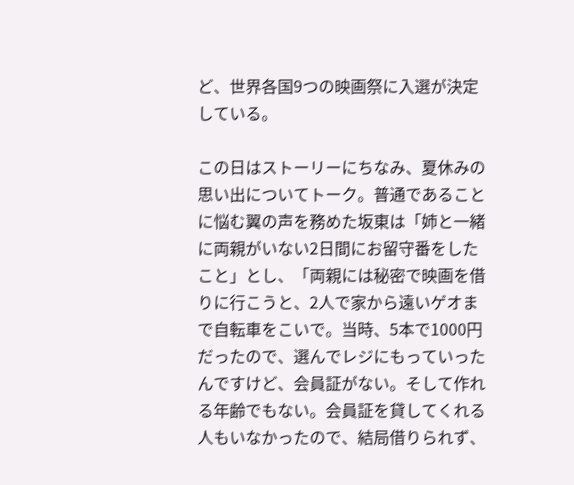ど、世界各国9つの映画祭に入選が決定している。

この日はストーリーにちなみ、夏休みの思い出についてトーク。普通であることに悩む翼の声を務めた坂東は「姉と一緒に両親がいない2日間にお留守番をしたこと」とし、「両親には秘密で映画を借りに行こうと、2人で家から遠いゲオまで自転車をこいで。当時、5本で1000円だったので、選んでレジにもっていったんですけど、会員証がない。そして作れる年齢でもない。会員証を貸してくれる人もいなかったので、結局借りられず、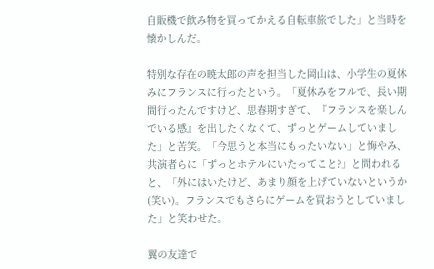自販機で飲み物を買ってかえる自転車旅でした」と当時を懐かしんだ。

特別な存在の暁太郎の声を担当した岡山は、小学生の夏休みにフランスに行ったという。「夏休みをフルで、長い期間行ったんですけど、思春期すぎて、『フランスを楽しんでいる感』を出したくなくて、ずっとゲームしていました」と苦笑。「今思うと本当にもったいない」と悔やみ、共演者らに「ずっとホテルにいたってこと?」と問われると、「外にはいたけど、あまり顔を上げていないというか(笑い)。フランスでもさらにゲームを買おうとしていました」と笑わせた。

翼の友達で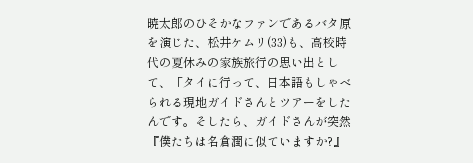暁太郎のひそかなファンであるバタ原を演じた、松井ケムリ(33)も、高校時代の夏休みの家族旅行の思い出として、「タイに行って、日本語もしゃべられる現地ガイドさんとツアーをしたんです。そしたら、ガイドさんが突然『僕たちは名倉潤に似ていますか?』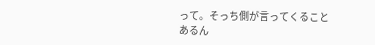って。そっち側が言ってくることあるん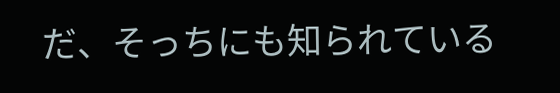だ、そっちにも知られている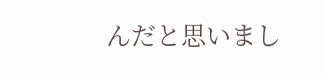んだと思いまし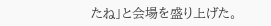たね」と会場を盛り上げた。